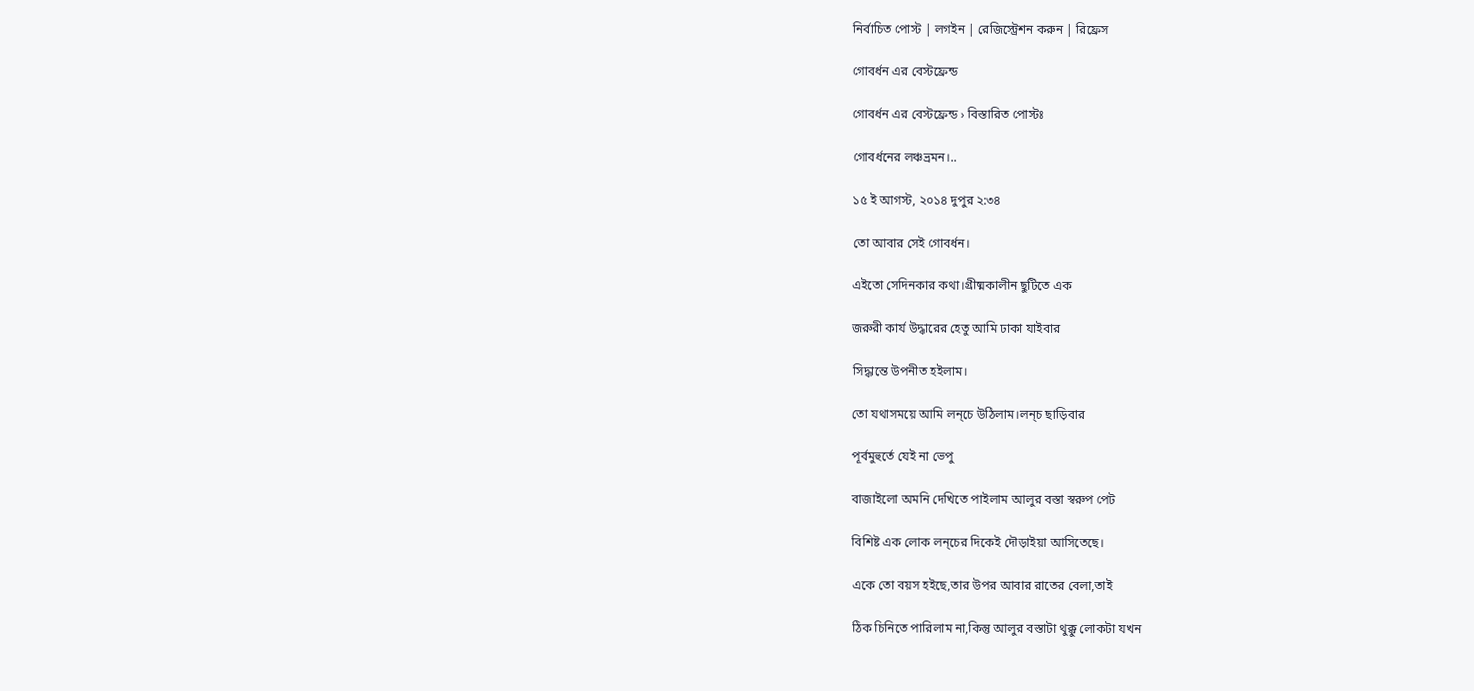নির্বাচিত পোস্ট | লগইন | রেজিস্ট্রেশন করুন | রিফ্রেস

গোবর্ধন এর বেস্টফ্রেন্ড

গোবর্ধন এর বেস্টফ্রেন্ড › বিস্তারিত পোস্টঃ

গোবর্ধনের লঞ্চভ্রমন।..

১৫ ই আগস্ট, ২০১৪ দুপুর ২:৩৪

তো আবার সেই গোবর্ধন।

এইতো সেদিনকার কথা।গ্রীষ্মকালীন ছুটিতে এক

জরুরী কার্য উদ্ধারের হেতু আমি ঢাকা যাইবার

সিদ্ধান্তে উপনীত হইলাম।

তো যথাসময়ে আমি লন্চে উঠিলাম।লন্চ ছাড়িবার

পূর্বমুহুর্তে যেই না ভেপু

বাজাইলো অমনি দেখিতে পাইলাম আলুর বস্তা স্বরুপ পেট

বিশিষ্ট এক লোক লন্চের দিকেই দৌড়াইয়া আসিতেছে।

একে তো বয়স হইছে,তার উপর আবার রাতের বেলা,তাই

ঠিক চিনিতে পারিলাম না,কিন্তু আলুর বস্তাটা থুক্কু লোকটা যখন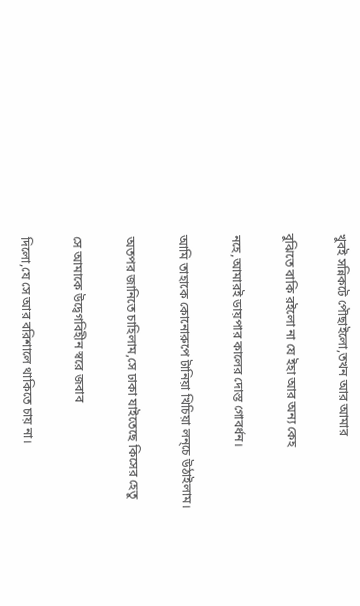খুবই সন্নিকটে পৌছাইলো,তখন আর আমার

বুঝিতে বাকি রইলো না যে ইহা আর অন্য কেহ

নহে,আমারই ডায়পার কালের দোস্ত গোবর্ধন।

আমি তাহাকে কোনোরুপে টানিয়া খিচিয়া লন্চে উঠাইলাম।

অতপর জানিতে চাহিলাম,সে ঢাকা যাইতেছে কিসের হেতু

সে আমাকে উদ্বেগবিহীন স্বরে জবাব

দিলো,যে সে আর বরিশালে থাকিতে চায় না।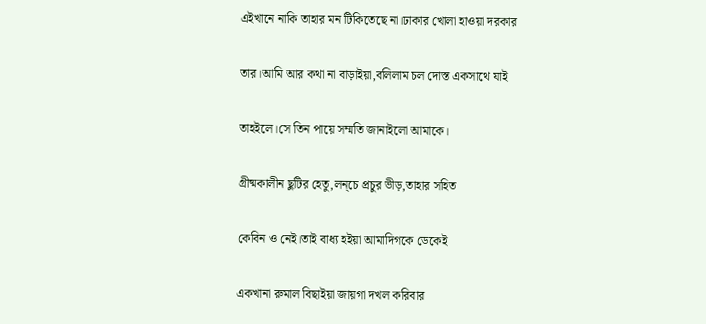এইখানে নাকি তাহার মন টিকিতেছে না।ঢাকার খোলা হাওয়া দরকার

তার।আমি আর কথা না বাড়াইয়া,বলিলাম চল দোস্ত একসাথে যাই

তাহইলে।সে তিন পায়ে সম্মতি জানাইলো আমাকে।

গ্রীষ্মকালীন ছুটির হেতু,লন্চে প্রচুর ভীড়,তাহার সহিত

কেবিন ও নেই।তাই বাধ্য হইয়া আমাদিগকে ডেকেই

একখানা রুমাল বিছাইয়া জায়গা দখল করিবার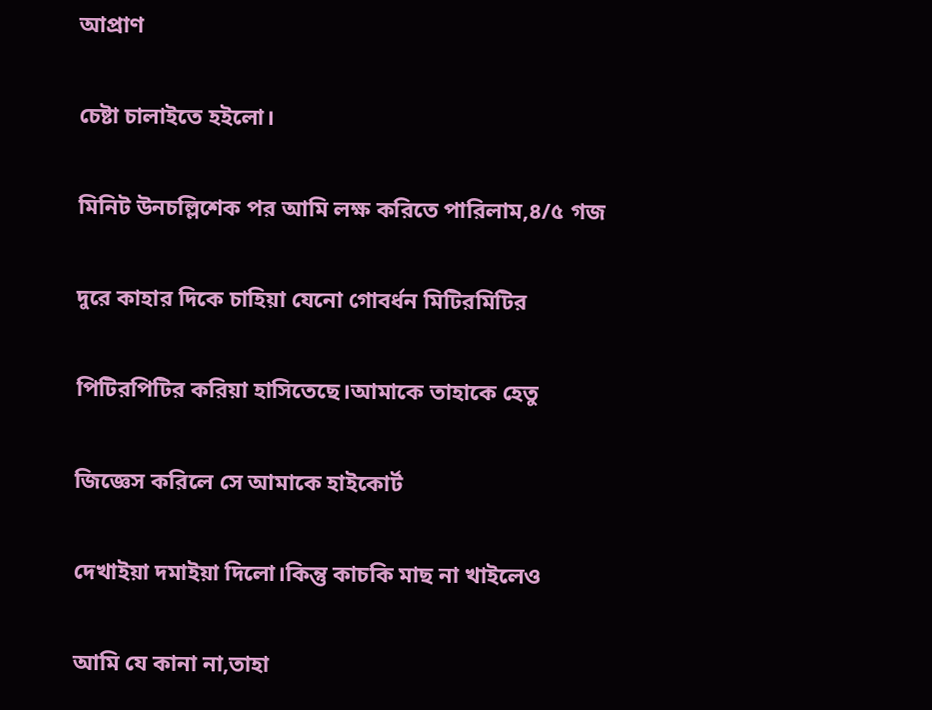আপ্রাণ

চেষ্টা চালাইতে হইলো।

মিনিট উনচল্লিশেক পর আমি লক্ষ করিতে পারিলাম,৪/৫ গজ

দুরে কাহার দিকে চাহিয়া যেনো গোবর্ধন মিটিরমিটির

পিটিরপিটির করিয়া হাসিতেছে।আমাকে তাহাকে হেতু

জিজ্ঞেস করিলে সে আমাকে হাইকোর্ট

দেখাইয়া দমাইয়া দিলো।কিন্তু কাচকি মাছ না খাইলেও

আমি যে কানা না,তাহা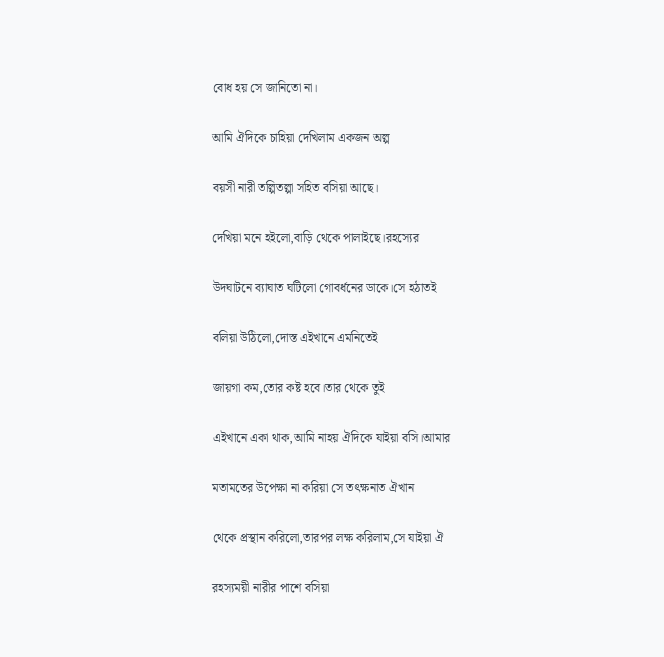বোধ হয় সে জানিতো না।

আমি ঐদিকে চাহিয়া দেখিলাম একজন অল্প

বয়সী নারী তল্পিতল্পা সহিত বসিয়া আছে।

দেখিয়া মনে হইলো,বাড়ি থেকে পালাইছে।রহস্যের

উদঘাটনে ব্যাঘাত ঘটিলো গোবর্ধনের ডাকে।সে হঠাতই

বলিয়া উঠিলো,দোস্ত এইখানে এমনিতেই

জায়গা কম,তোর কষ্ট হবে।তার থেকে তুই

এইখানে একা থাক,আমি নাহয় ঐদিকে যাইয়া বসি।আমার

মতামতের উপেক্ষা না করিয়া সে তৎক্ষনাত ঐখান

থেকে প্রস্থান করিলো,তারপর লক্ষ করিলাম,সে যাইয়া ঐ

রহস্যময়ী নারীর পাশে বসিয়া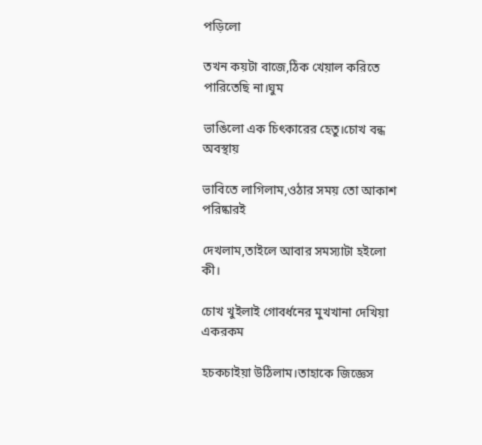পড়িলো

তখন কয়টা বাজে,ঠিক খেয়াল করিতে পারিতেছি না।ঘুম

ভাঙিলো এক চিৎকারের হেতু।চোখ বন্ধ অবস্থায়

ভাবিতে লাগিলাম,ওঠার সময় তো আকাশ পরিষ্কারই

দেখলাম,তাইলে আবার সমস্যাটা হইলো কী।

চোখ খুইলাই গোবর্ধনের মুখখানা দেখিয়া একরকম

হচকচাইয়া উঠিলাম।তাহাকে জিজ্ঞেস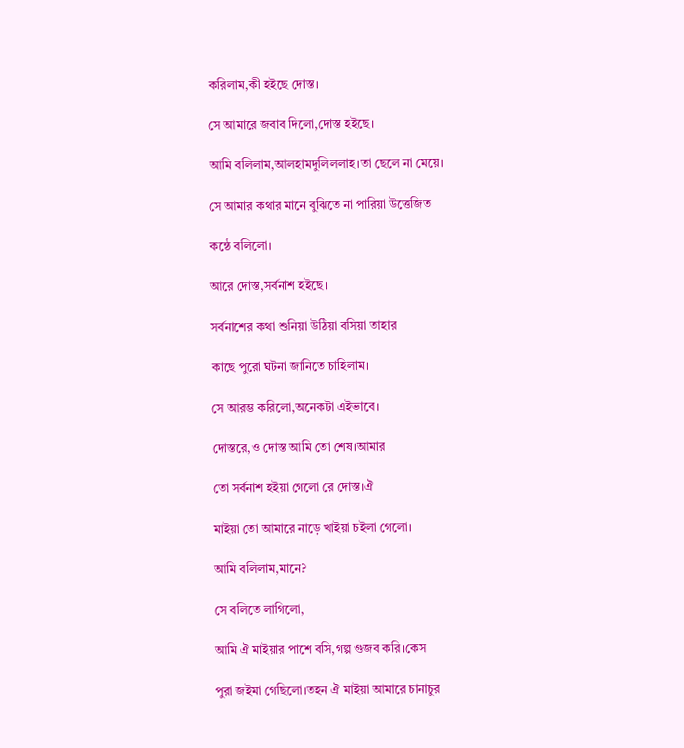করিলাম,কী হইছে দোস্ত।

সে আমারে জবাব দিলো,দোস্ত হইছে।

আমি বলিলাম,আলহামদুলিললাহ।তা ছেলে না মেয়ে।

সে আমার কথার মানে বুঝিতে না পারিয়া উত্তেজিত

কন্ঠে বলিলো।

আরে দোস্ত,সর্বনাশ হইছে।

সর্বনাশের কথা শুনিয়া উঠিয়া বসিয়া তাহার

কাছে পুরো ঘটনা জানিতে চাহিলাম।

সে আরম্ভ করিলো,অনেকটা এইভাবে।

দোস্তরে,ও দোস্ত আমি তো শেষ।আমার

তো সর্বনাশ হইয়া গেলো রে দোস্ত।ঐ

মাইয়া তো আমারে নাড়ে খাইয়া চইলা গেলো।

আমি বলিলাম,মানে?

সে বলিতে লাগিলো,

আমি ঐ মাইয়ার পাশে বসি,গল্প গুজব করি।কেস

পুরা জইমা গেছিলো।তহন ঐ মাইয়া আমারে চানাচুর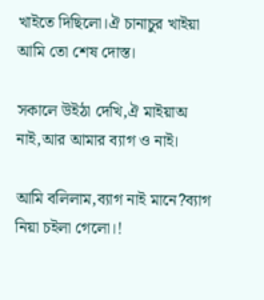খাইতে দিছিলো।ঐ চানাচুর খাইয়া আমি তো শেষ দোস্ত।

সকালে উইঠা দেখি,ঐ মাইয়াঅ নাই,আর আমার ব্যাগ ও নাই।

আমি বলিলাম,ব্যাগ নাই মানে?ব্যাগ নিয়া চইলা গেলো।!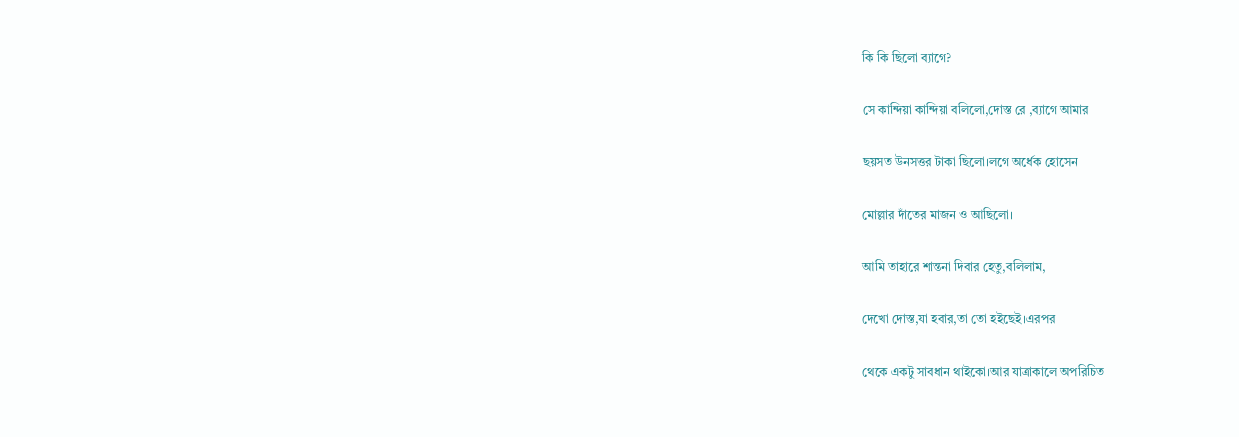কি কি ছিলো ব্যাগে?

সে কান্দিয়া কান্দিয়া বলিলো,দোস্ত রে ,ব্যাগে আমার

ছয়সত উনসত্তর টাকা ছিলো।লগে অর্ধেক হোসেন

মোল্লার দাঁতের মাজন ও আছিলো।

আমি তাহারে শান্তনা দিবার হেতু,বলিলাম,

দেখো দোস্ত,যা হবার,তা তো হইছেই।এরপর

থেকে একটু সাবধান থাইকো।আর যাত্রাকালে অপরিচিত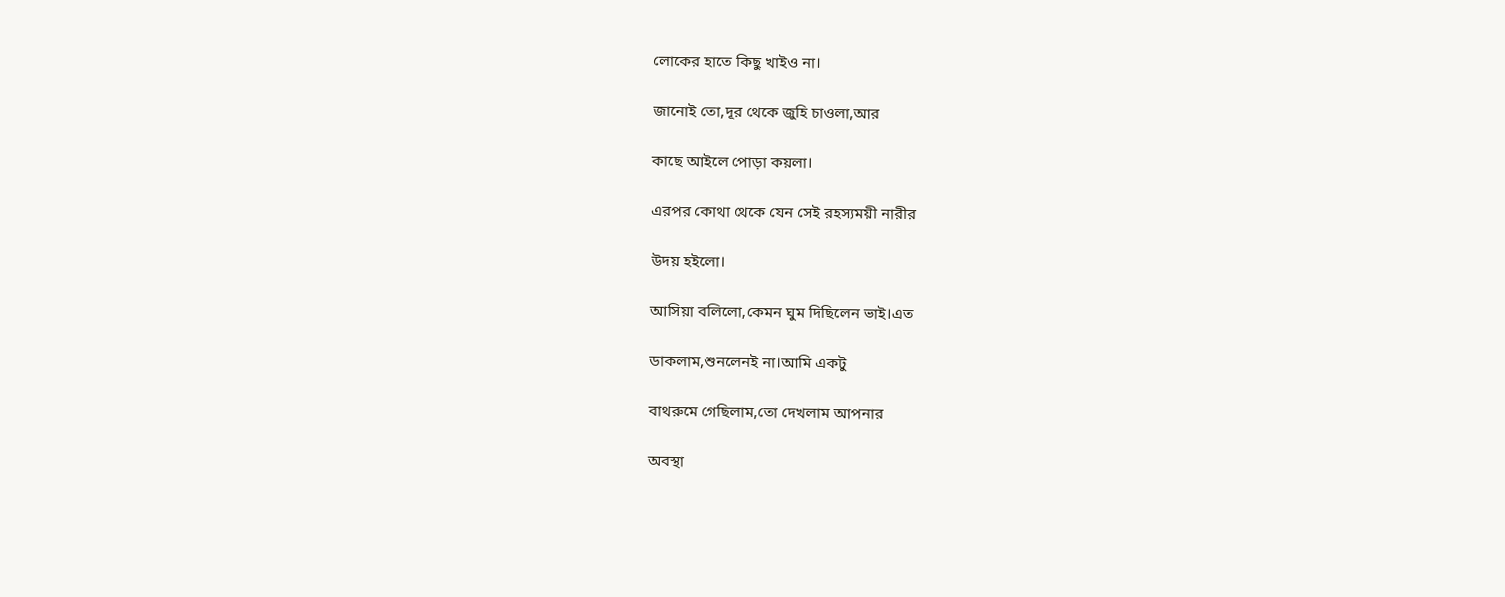লোকের হাতে কিছু খাইও না।

জানোই তো,দূর থেকে জুহি চাওলা,আর

কাছে আইলে পোড়া কয়লা।

এরপর কোথা থেকে যেন সেই রহস্যময়ী নারীর

উদয় হইলো।

আসিয়া বলিলো,কেমন ঘুম দিছিলেন ভাই।এত

ডাকলাম,শুনলেনই না।আমি একটু

বাথরুমে গেছিলাম,তো দেখলাম আপনার

অবস্থা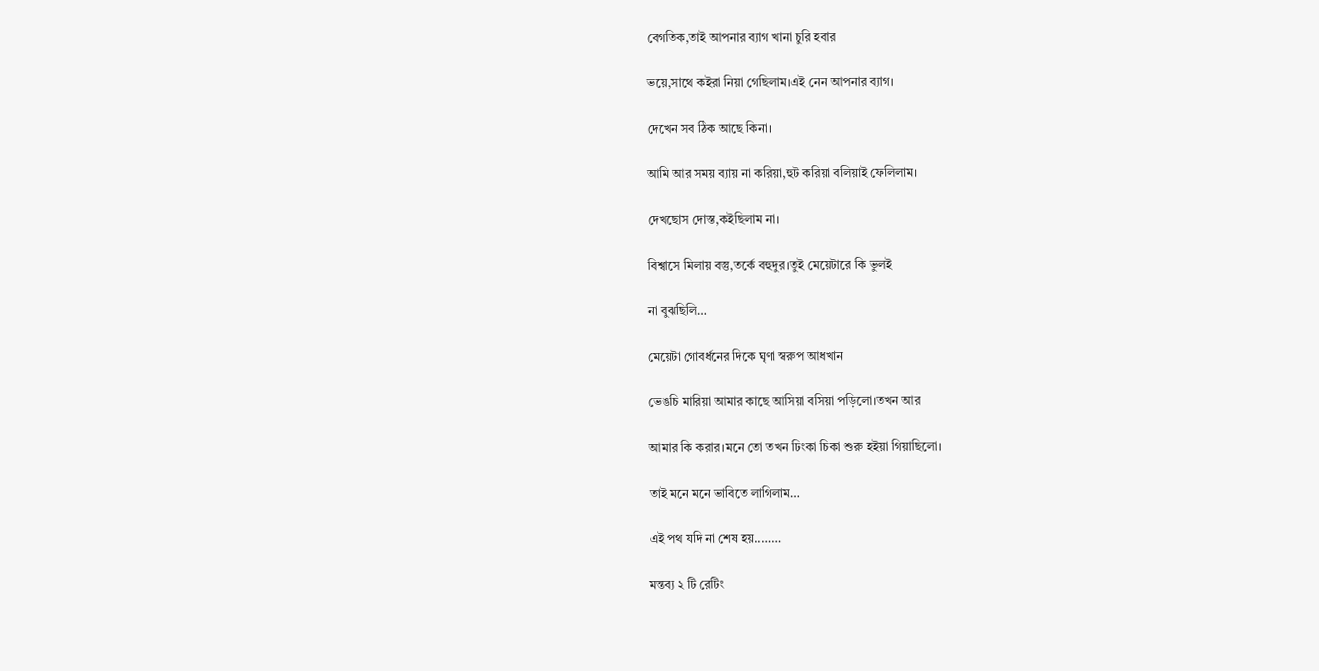বেগতিক,তাই আপনার ব্যাগ খানা চুরি হবার

ভয়ে,সাথে কইরা নিয়া গেছিলাম।এই নেন আপনার ব্যাগ।

দেখেন সব ঠিক আছে কিনা।

আমি আর সময় ব্যায় না করিয়া,হুট করিয়া বলিয়াই ফেলিলাম।

দেখছোস দোস্ত,কইছিলাম না।

বিশ্বাসে মিলায় বস্তু,তর্কে বহুদুর।তুই মেয়েটারে কি ভুলই

না বুঝছিলি…

মেয়েটা গোবর্ধনের দিকে ঘৃণা স্বরুপ আধখান

ভেঙচি মারিয়া আমার কাছে আসিয়া বসিয়া পড়িলো।তখন আর

আমার কি করার।মনে তো তখন ঢিংকা চিকা শুরু হইয়া গিয়াছিলো।

তাই মনে মনে ভাবিতে লাগিলাম…

এই পথ যদি না শেষ হয়..……

মন্তব্য ২ টি রেটিং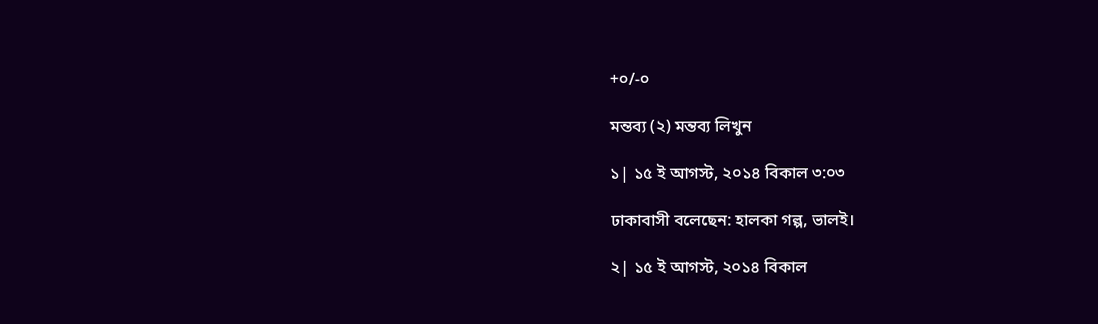+০/-০

মন্তব্য (২) মন্তব্য লিখুন

১| ১৫ ই আগস্ট, ২০১৪ বিকাল ৩:০৩

ঢাকাবাসী বলেছেন: হালকা গল্প, ভালই।

২| ১৫ ই আগস্ট, ২০১৪ বিকাল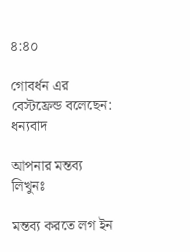৪:৪০

গোবর্ধন এর বেস্টফ্রেন্ড বলেছেন: ধন্যবাদ

আপনার মন্তব্য লিখুনঃ

মন্তব্য করতে লগ ইন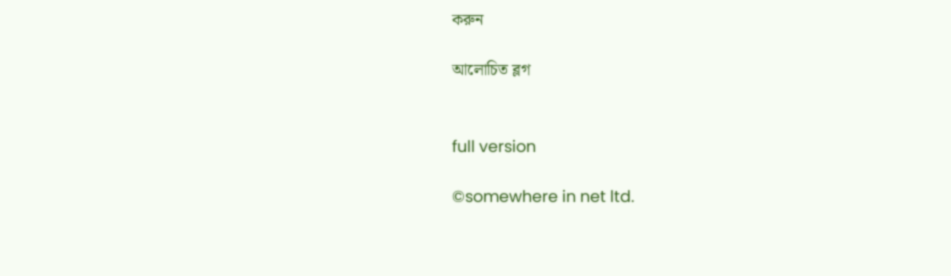করুন

আলোচিত ব্লগ


full version

©somewhere in net ltd.